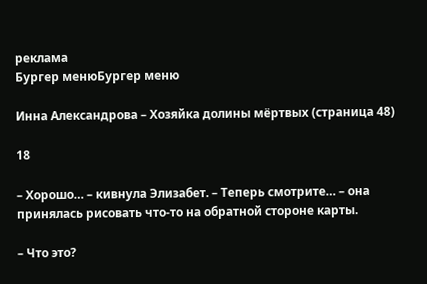реклама
Бургер менюБургер меню

Инна Александрова – Хозяйка долины мёртвых (страница 48)

18

– Хорошо… – кивнула Элизабет. – Теперь смотрите… – она принялась рисовать что-то на обратной стороне карты.

– Что это?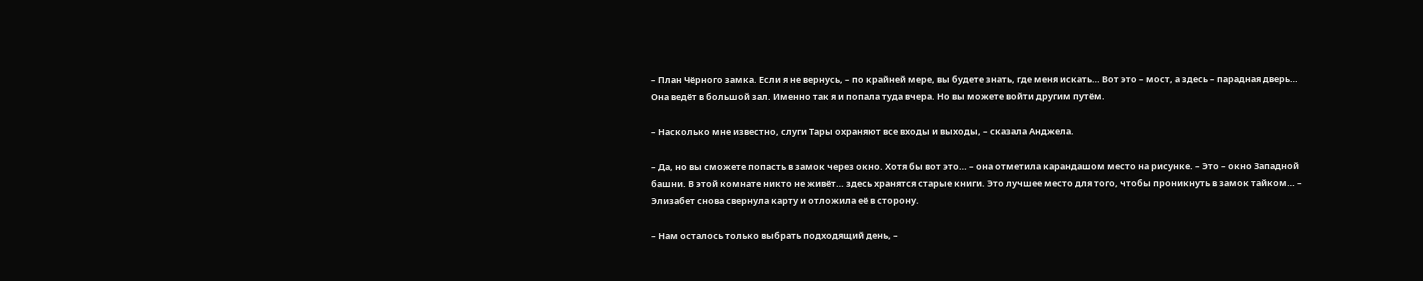– План Чёрного замка. Если я не вернусь, – по крайней мере, вы будете знать, где меня искать… Вот это – мост, а здесь – парадная дверь… Она ведёт в большой зал. Именно так я и попала туда вчера. Но вы можете войти другим путём.

– Насколько мне известно, слуги Тары охраняют все входы и выходы, – сказала Анджела.

– Да, но вы сможете попасть в замок через окно. Хотя бы вот это… – она отметила карандашом место на рисунке. – Это – окно Западной башни. В этой комнате никто не живёт… здесь хранятся старые книги. Это лучшее место для того, чтобы проникнуть в замок тайком… – Элизабет снова свернула карту и отложила её в сторону.

– Нам осталось только выбрать подходящий день, –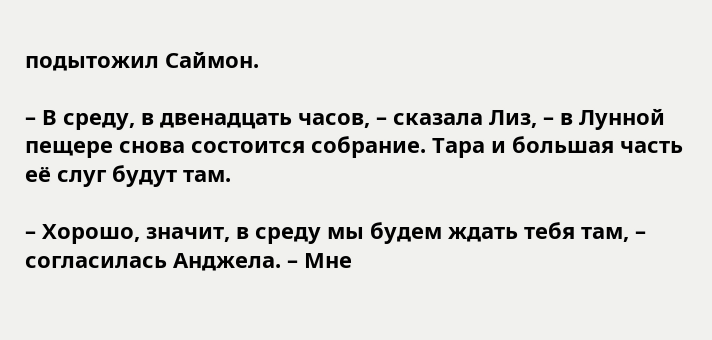подытожил Саймон.

– В среду, в двенадцать часов, – сказала Лиз, – в Лунной пещере снова состоится собрание. Тара и большая часть её слуг будут там.

– Хорошо, значит, в среду мы будем ждать тебя там, – согласилась Анджела. – Мне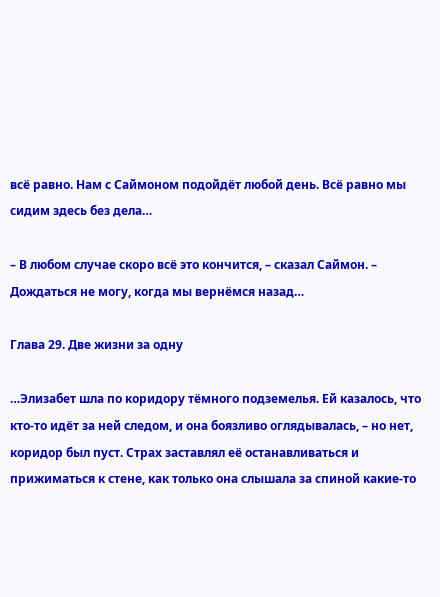всё равно. Нам с Саймоном подойдёт любой день. Всё равно мы сидим здесь без дела…

– В любом случае скоро всё это кончится, – сказал Саймон. – Дождаться не могу, когда мы вернёмся назад…

Глава 29. Две жизни за одну

…Элизабет шла по коридору тёмного подземелья. Ей казалось, что кто-то идёт за ней следом, и она боязливо оглядывалась, – но нет, коридор был пуст. Страх заставлял её останавливаться и прижиматься к стене, как только она слышала за спиной какие-то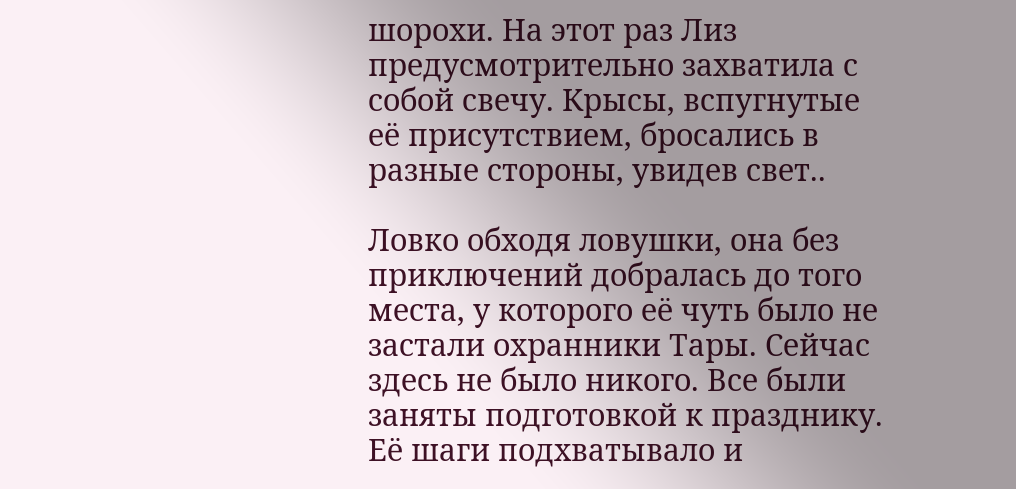шорохи. На этот раз Лиз предусмотрительно захватила с собой свечу. Крысы, вспугнутые её присутствием, бросались в разные стороны, увидев свет..

Ловко обходя ловушки, она без приключений добралась до того места, у которого её чуть было не застали охранники Тары. Сейчас здесь не было никого. Все были заняты подготовкой к празднику. Её шаги подхватывало и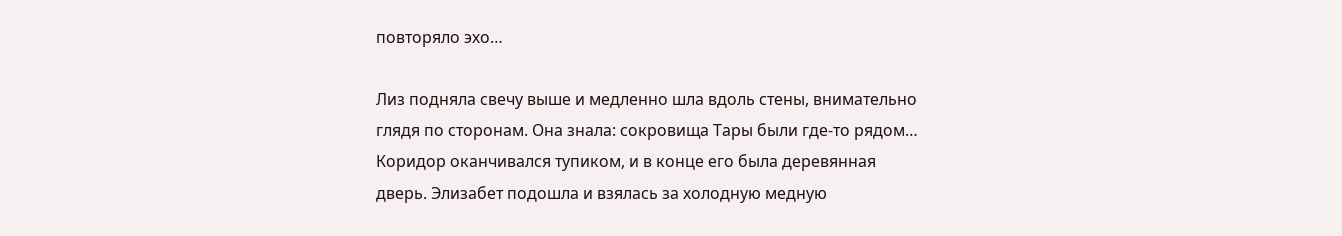повторяло эхо…

Лиз подняла свечу выше и медленно шла вдоль стены, внимательно глядя по сторонам. Она знала: сокровища Тары были где-то рядом… Коридор оканчивался тупиком, и в конце его была деревянная дверь. Элизабет подошла и взялась за холодную медную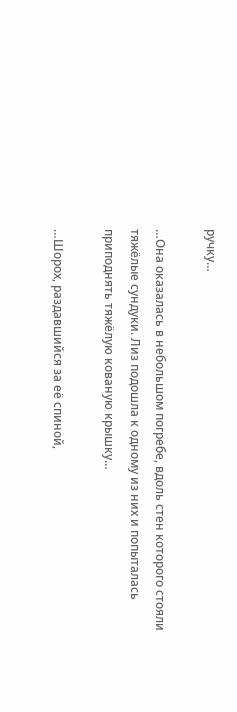ручку…

…Она оказалась в небольшом погребе, вдоль стен которого стояли тяжёлые сундуки. Лиз подошла к одному из них и попыталась приподнять тяжёлую кованую крышку…

…Шорох, раздавшийся за её спиной,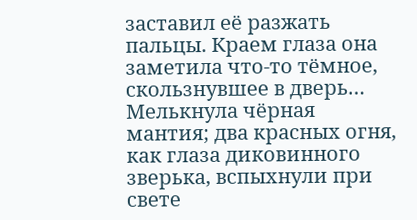заставил её разжать пальцы. Краем глаза она заметила что-то тёмное, скользнувшее в дверь… Мелькнула чёрная мантия; два красных огня, как глаза диковинного зверька, вспыхнули при свете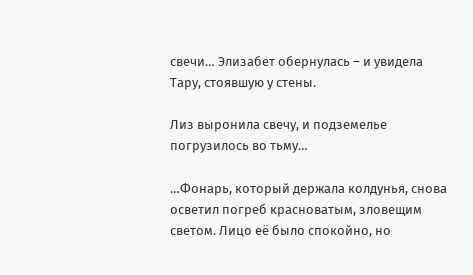свечи… Элизабет обернулась – и увидела Тару, стоявшую у стены.

Лиз выронила свечу, и подземелье погрузилось во тьму…

…Фонарь, который держала колдунья, снова осветил погреб красноватым, зловещим светом. Лицо её было спокойно, но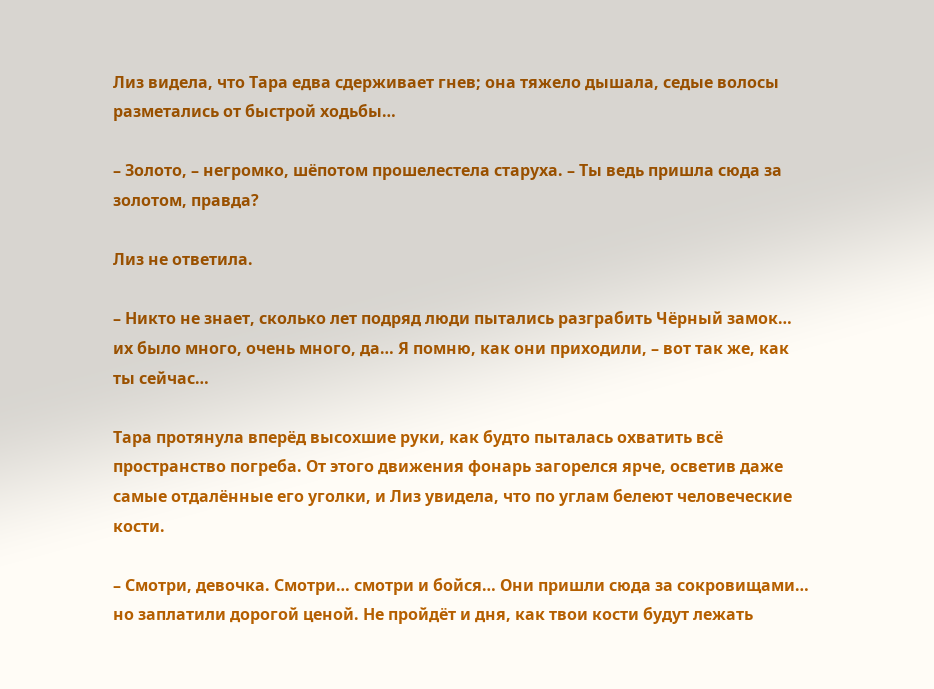Лиз видела, что Тара едва сдерживает гнев; она тяжело дышала, седые волосы разметались от быстрой ходьбы…

– Золото, – негромко, шёпотом прошелестела старуха. – Ты ведь пришла сюда за золотом, правда?

Лиз не ответила.

– Никто не знает, сколько лет подряд люди пытались разграбить Чёрный замок… их было много, очень много, да… Я помню, как они приходили, – вот так же, как ты сейчас…

Тара протянула вперёд высохшие руки, как будто пыталась охватить всё пространство погреба. От этого движения фонарь загорелся ярче, осветив даже самые отдалённые его уголки, и Лиз увидела, что по углам белеют человеческие кости.

– Смотри, девочка. Смотри… смотри и бойся… Они пришли сюда за сокровищами… но заплатили дорогой ценой. Не пройдёт и дня, как твои кости будут лежать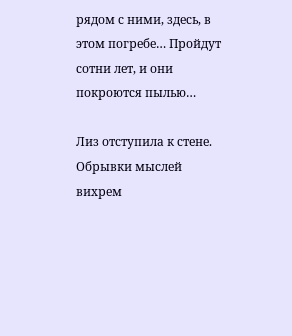рядом с ними, здесь, в этом погребе… Пройдут сотни лет, и они покроются пылью…

Лиз отступила к стене. Обрывки мыслей вихрем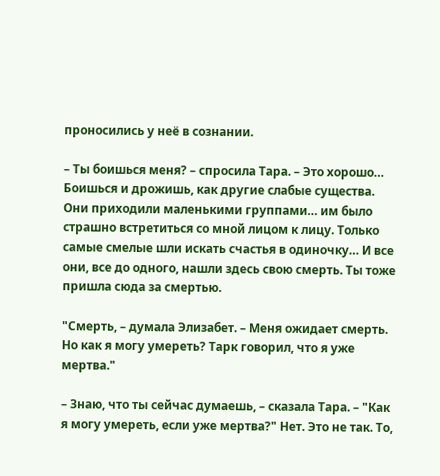проносились у неё в сознании.

– Ты боишься меня? – спросила Тара. – Это хорошо… Боишься и дрожишь, как другие слабые существа. Они приходили маленькими группами… им было страшно встретиться со мной лицом к лицу. Только самые смелые шли искать счастья в одиночку… И все они, все до одного, нашли здесь свою смерть. Ты тоже пришла сюда за смертью.

"Смерть, – думала Элизабет. – Меня ожидает смерть. Но как я могу умереть? Тарк говорил, что я уже мертва."

– Знаю, что ты сейчас думаешь, – сказала Тара. – "Как я могу умереть, если уже мертва?" Нет. Это не так. То,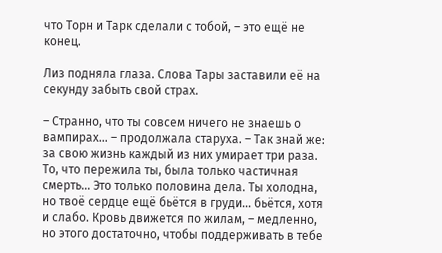что Торн и Тарк сделали с тобой, – это ещё не конец.

Лиз подняла глаза. Слова Тары заставили её на секунду забыть свой страх.

– Странно, что ты совсем ничего не знаешь о вампирах… – продолжала старуха. – Так знай же: за свою жизнь каждый из них умирает три раза. То, что пережила ты, была только частичная смерть… Это только половина дела. Ты холодна, но твоё сердце ещё бьётся в груди… бьётся, хотя и слабо. Кровь движется по жилам, – медленно, но этого достаточно, чтобы поддерживать в тебе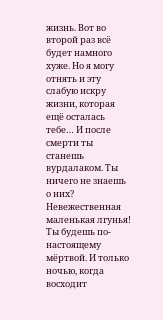жизнь. Вот во второй раз всё будет намного хуже. Но я могу отнять и эту слабую искру жизни, которая ещё осталась тебе… И после смерти ты станешь вурдалаком. Ты ничего не знаешь о них? Невежественная маленькая лгунья! Ты будешь по-настоящему мёртвой. И только ночью, когда восходит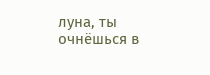луна, ты очнёшься в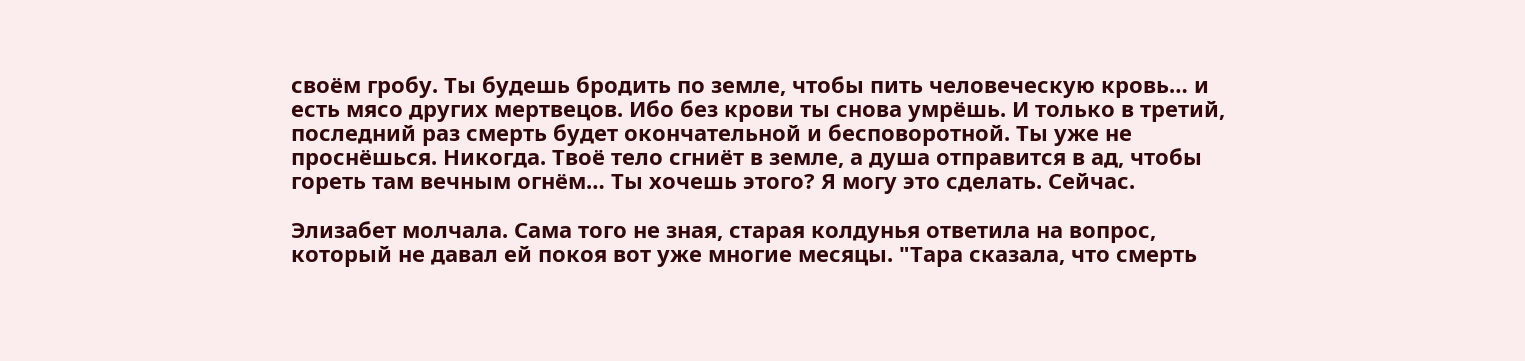своём гробу. Ты будешь бродить по земле, чтобы пить человеческую кровь… и есть мясо других мертвецов. Ибо без крови ты снова умрёшь. И только в третий, последний раз смерть будет окончательной и бесповоротной. Ты уже не проснёшься. Никогда. Твоё тело сгниёт в земле, а душа отправится в ад, чтобы гореть там вечным огнём… Ты хочешь этого? Я могу это сделать. Сейчас.

Элизабет молчала. Сама того не зная, старая колдунья ответила на вопрос, который не давал ей покоя вот уже многие месяцы. "Тара сказала, что смерть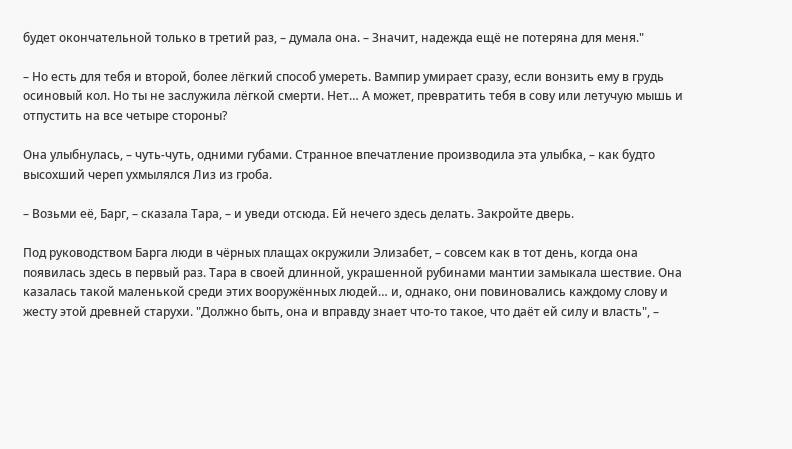будет окончательной только в третий раз, – думала она. – Значит, надежда ещё не потеряна для меня."

– Но есть для тебя и второй, более лёгкий способ умереть. Вампир умирает сразу, если вонзить ему в грудь осиновый кол. Но ты не заслужила лёгкой смерти. Нет… А может, превратить тебя в сову или летучую мышь и отпустить на все четыре стороны?

Она улыбнулась, – чуть-чуть, одними губами. Странное впечатление производила эта улыбка, – как будто высохший череп ухмылялся Лиз из гроба.

– Возьми её, Барг, – сказала Тара, – и уведи отсюда. Ей нечего здесь делать. Закройте дверь.

Под руководством Барга люди в чёрных плащах окружили Элизабет, – совсем как в тот день, когда она появилась здесь в первый раз. Тара в своей длинной, украшенной рубинами мантии замыкала шествие. Она казалась такой маленькой среди этих вооружённых людей… и, однако, они повиновались каждому слову и жесту этой древней старухи. "Должно быть, она и вправду знает что-то такое, что даёт ей силу и власть", –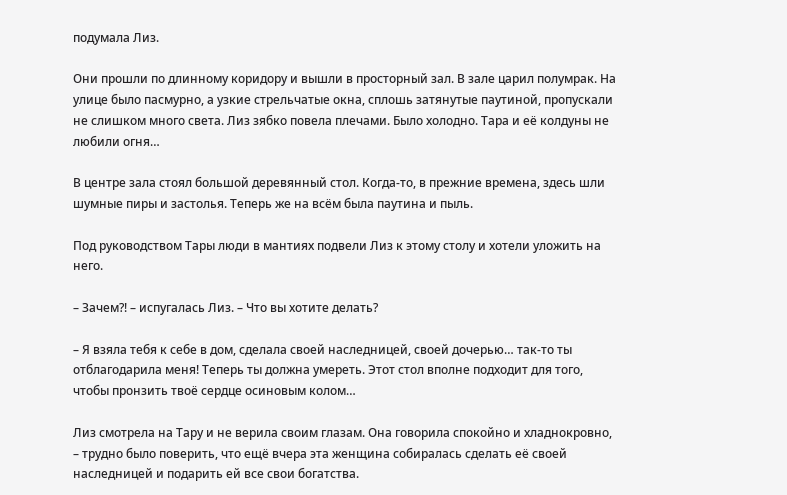подумала Лиз.

Они прошли по длинному коридору и вышли в просторный зал. В зале царил полумрак. На улице было пасмурно, а узкие стрельчатые окна, сплошь затянутые паутиной, пропускали не слишком много света. Лиз зябко повела плечами. Было холодно. Тара и её колдуны не любили огня…

В центре зала стоял большой деревянный стол. Когда-то, в прежние времена, здесь шли шумные пиры и застолья. Теперь же на всём была паутина и пыль.

Под руководством Тары люди в мантиях подвели Лиз к этому столу и хотели уложить на него.

– Зачем?! – испугалась Лиз. – Что вы хотите делать?

– Я взяла тебя к себе в дом, сделала своей наследницей, своей дочерью… так-то ты отблагодарила меня! Теперь ты должна умереть. Этот стол вполне подходит для того, чтобы пронзить твоё сердце осиновым колом…

Лиз смотрела на Тару и не верила своим глазам. Она говорила спокойно и хладнокровно, – трудно было поверить, что ещё вчера эта женщина собиралась сделать её своей наследницей и подарить ей все свои богатства.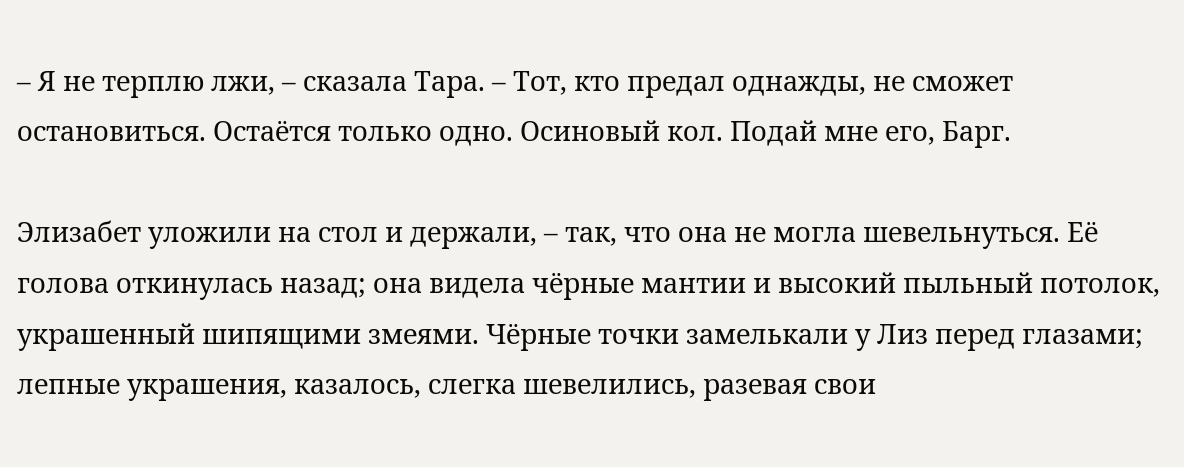– Я не терплю лжи, – сказала Тара. – Тот, кто предал однажды, не сможет остановиться. Остаётся только одно. Осиновый кол. Подай мне его, Барг.

Элизабет уложили на стол и держали, – так, что она не могла шевельнуться. Её голова откинулась назад; она видела чёрные мантии и высокий пыльный потолок, украшенный шипящими змеями. Чёрные точки замелькали у Лиз перед глазами; лепные украшения, казалось, слегка шевелились, разевая свои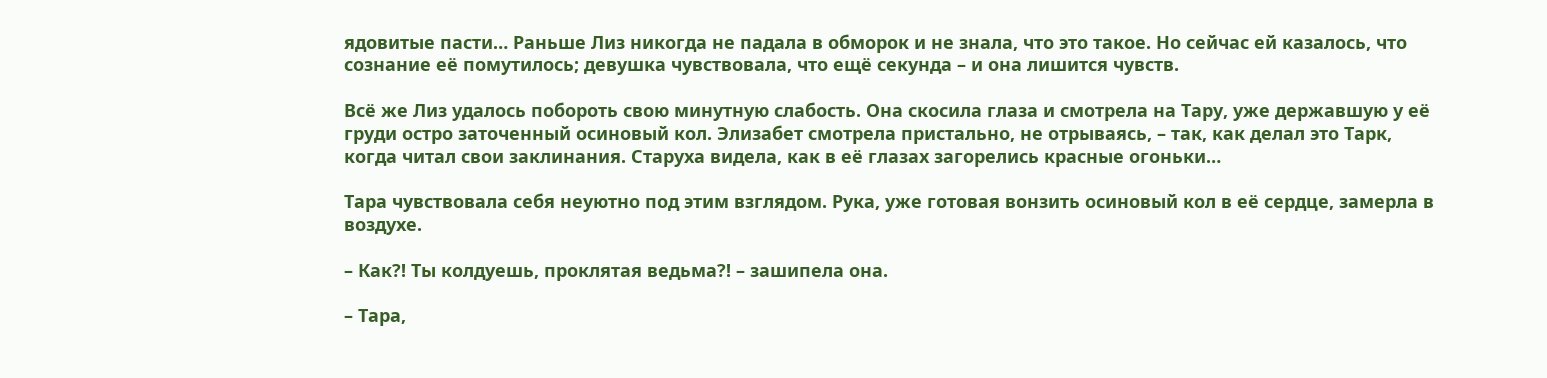ядовитые пасти… Раньше Лиз никогда не падала в обморок и не знала, что это такое. Но сейчас ей казалось, что сознание её помутилось; девушка чувствовала, что ещё секунда – и она лишится чувств.

Всё же Лиз удалось побороть свою минутную слабость. Она скосила глаза и смотрела на Тару, уже державшую у её груди остро заточенный осиновый кол. Элизабет смотрела пристально, не отрываясь, – так, как делал это Тарк, когда читал свои заклинания. Старуха видела, как в её глазах загорелись красные огоньки…

Тара чувствовала себя неуютно под этим взглядом. Рука, уже готовая вонзить осиновый кол в её сердце, замерла в воздухе.

– Как?! Ты колдуешь, проклятая ведьма?! – зашипела она.

– Тара,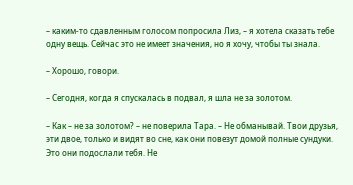– каким-то сдавленным голосом попросила Лиз, – я хотела сказать тебе одну вещь. Сейчас это не имеет значения, но я хочу, чтобы ты знала.

– Хорошо, говори.

– Сегодня, когда я спускалась в подвал, я шла не за золотом.

– Как – не за золотом? – не поверила Тара. – Не обманывай. Твои друзья, эти двое, только и видят во сне, как они повезут домой полные сундуки. Это они подослали тебя. Не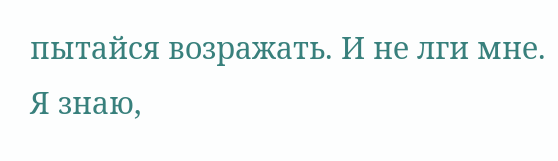пытайся возражать. И не лги мне. Я знаю,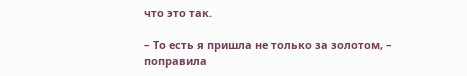что это так.

– То есть я пришла не только за золотом, – поправила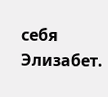себя Элизабет.